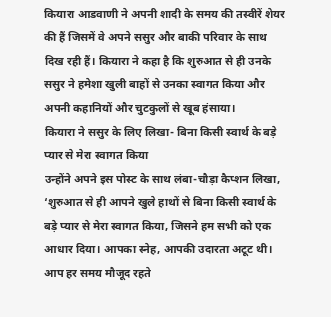कियारा आडवाणी ने अपनी शादी के समय की तस्वीरें शेयर की हैं जिसमें वे अपने ससुर और बाकी परिवार के साथ दिख रही हैं। कियारा ने कहा है कि शुरुआत से ही उनके ससुर ने हमेशा खुली बाहों से उनका स्वागत किया और अपनी कहानियों और चुटकुलों से खूब हंसाया।
कियारा ने ससुर के लिए लिखा- बिना किसी स्वार्थ के बड़े प्यार से मेरा स्वागत किया
उन्होंने अपने इस पोस्ट के साथ लंबा-चौड़ा कैप्शन लिखा, ‘शुरुआत से ही आपने खुले हाथों से बिना किसी स्वार्थ के बड़े प्यार से मेरा स्वागत किया, जिसने हम सभी को एक आधार दिया। आपका स्नेह, आपकी उदारता अटूट थी। आप हर समय मौजूद रहते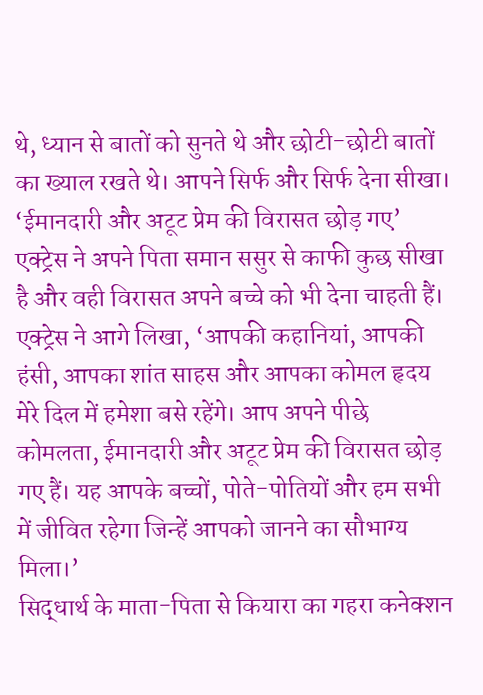थे, ध्यान से बातों को सुनते थे और छोटी-छोटी बातों का ख्याल रखते थे। आपने सिर्फ और सिर्फ देना सीखा।
‘ईमानदारी और अटूट प्रेम की विरासत छोड़ गए’
एक्ट्रेस ने अपने पिता समान ससुर से काफी कुछ सीखा है और वही विरासत अपने बच्चे को भी देना चाहती हैं। एक्ट्रेस ने आगे लिखा, ‘आपकी कहानियां, आपकी हंसी, आपका शांत साहस और आपका कोमल हृदय मेरे दिल में हमेशा बसे रहेंगे। आप अपने पीछे कोमलता, ईमानदारी और अटूट प्रेम की विरासत छोड़ गए हैं। यह आपके बच्चों, पोते-पोतियों और हम सभी में जीवित रहेगा जिन्हें आपको जानने का सौभाग्य मिला।’
सिद्धार्थ के माता-पिता से कियारा का गहरा कनेक्शन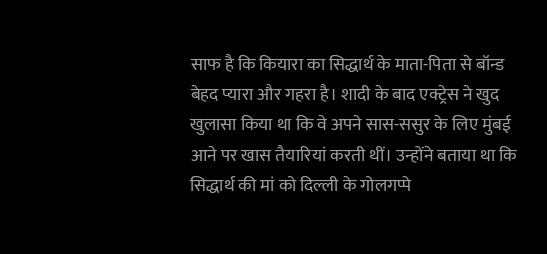साफ है कि कियारा का सिद्धार्थ के माता-पिता से बॉन्ड बेहद प्यारा और गहरा है। शादी के बाद एक्ट्रेस ने खुद खुलासा किया था कि वे अपने सास-ससुर के लिए मुंबई आने पर खास तैयारियां करती थीं। उन्होंने बताया था कि सिद्धार्थ की मां को दिल्ली के गोलगप्पे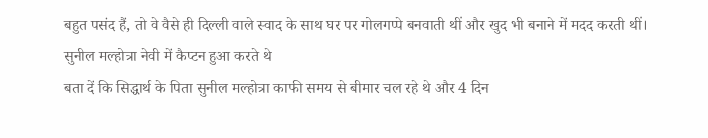बहुत पसंद हैं, तो वे वैसे ही दिल्ली वाले स्वाद के साथ घर पर गोलगप्पे बनवाती थीं और खुद भी बनाने में मदद करती थीं।
सुनील मल्होत्रा नेवी में कैप्टन हुआ करते थे
बता दें कि सिद्धार्थ के पिता सुनील मल्होत्रा काफी समय से बीमार चल रहे थे और 4 दिन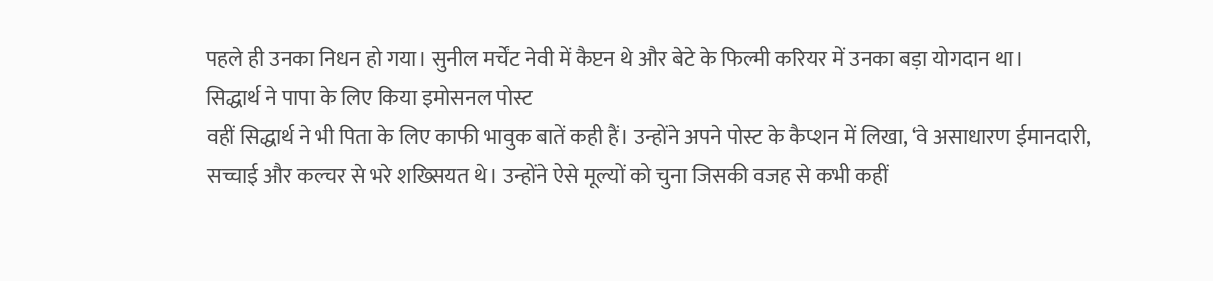पहले ही उनका निधन हो गया। सुनील मर्चेंट नेवी में कैप्टन थे और बेटे के फिल्मी करियर में उनका बड़ा योगदान था।
सिद्धार्थ ने पापा के लिए किया इमोसनल पोस्ट
वहीं सिद्धार्थ ने भी पिता के लिए काफी भावुक बातें कही हैं। उन्होंने अपने पोस्ट के कैप्शन में लिखा, ‘वे असाधारण ईमानदारी, सच्चाई और कल्चर से भरे शख्सियत थे। उन्होंने ऐसे मूल्यों को चुना जिसकी वजह से कभी कहीं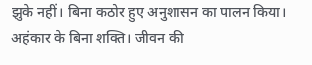झुके नहीं। बिना कठोर हुए अनुशासन का पालन किया। अहंकार के बिना शक्ति। जीवन की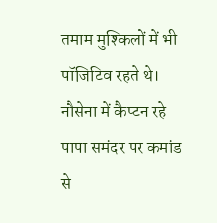तमाम मुश्किलों में भी पॉजिटिव रहते थे। नौसेना में कैप्टन रहे पापा समंदर पर कमांड से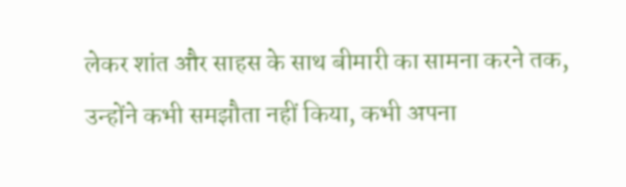लेकर शांत और साहस के साथ बीमारी का सामना करने तक, उन्होंने कभी समझौता नहीं किया, कभी अपना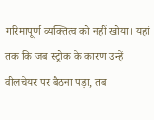गरिमापूर्ण व्यक्तित्व को नहीं खोया। यहां तक कि जब स्ट्रोक के कारण उन्हें वीलचेयर पर बैठना पड़ा, तब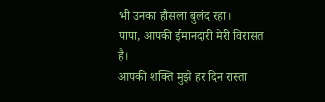भी उनका हौसला बुलंद रहा।
पापा, आपकी ईमानदारी मेरी विरासत है।
आपकी शक्ति मुझे हर दिन रास्ता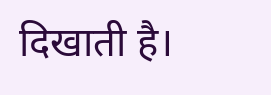दिखाती है।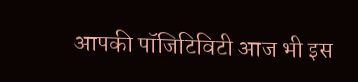आपकी पॉजिटिविटी आज भी इस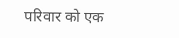परिवार को एक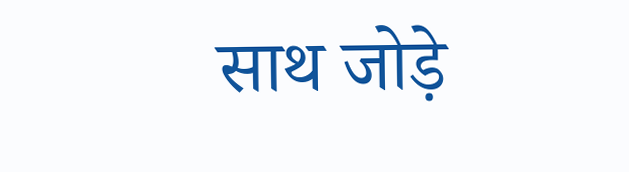साथ जोड़े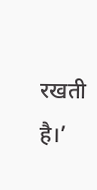रखती है।’